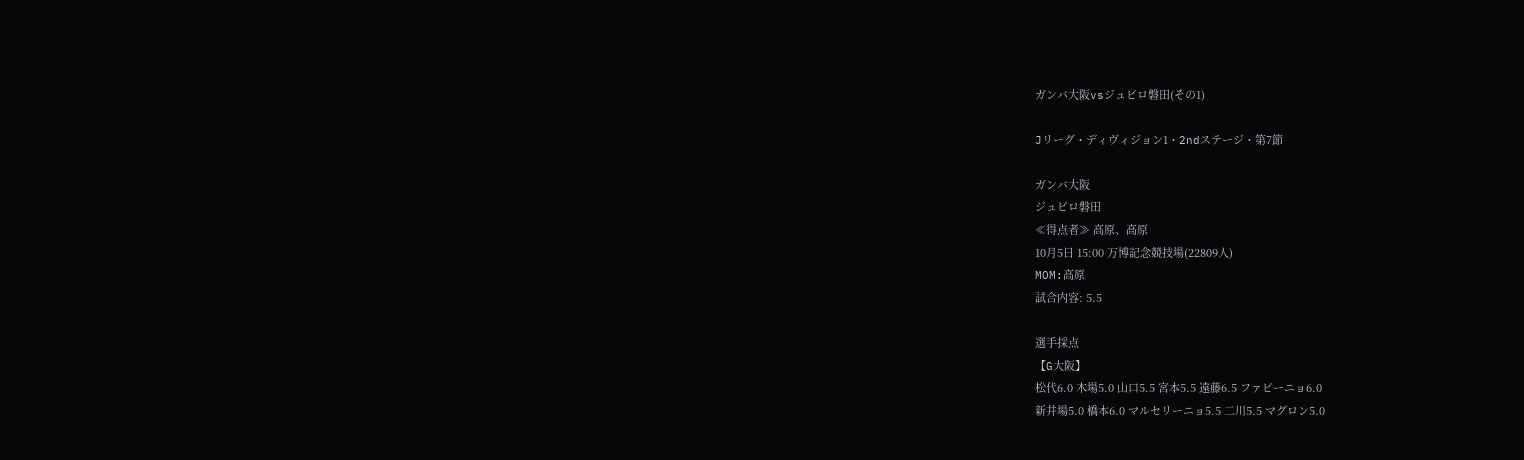ガンバ大阪vsジュビロ磐田(その1)

Jリーグ・ディヴィジョン1・2ndステージ・第7節

ガンバ大阪
ジュビロ磐田
≪得点者≫ 高原、高原
10月5日 15:00 万博記念競技場(22809人)
MOM:高原
試合内容: 5.5

選手採点
【G大阪】
松代6.0 木場5.0 山口5.5 宮本5.5 遠藤6.5 ファビーニョ6.0
新井場5.0 橋本6.0 マルセリーニョ5.5 二川5.5 マグロン5.0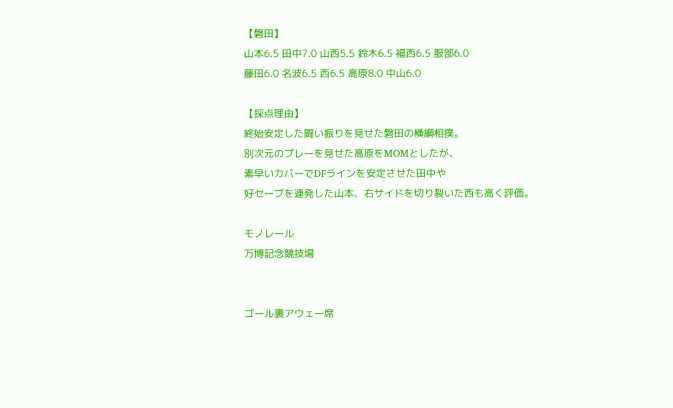【磐田】
山本6.5 田中7.0 山西5.5 鈴木6.5 福西6.5 服部6.0
藤田6.0 名波6.5 西6.5 高原8.0 中山6.0

【採点理由】
終始安定した闘い振りを見せた磐田の横綱相撲。
別次元のプレーを見せた高原をMOMとしたが、
素早いカバーでDFラインを安定させた田中や
好セーブを連発した山本、右サイドを切り裂いた西も高く評価。

モノレール
万博記念競技場


ゴール裏アウェー席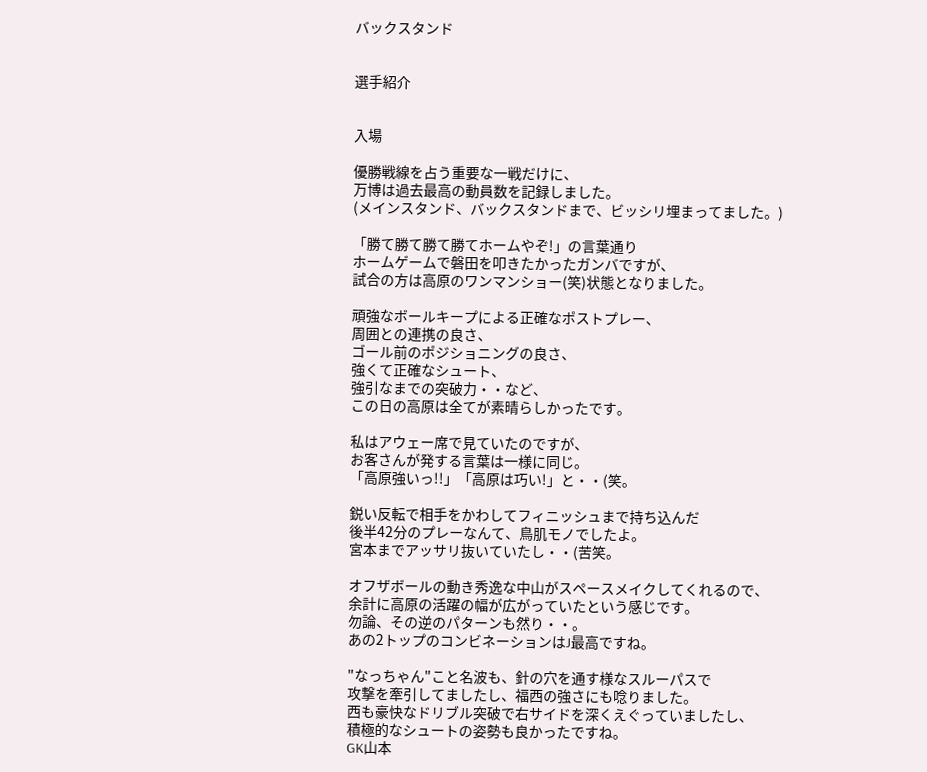バックスタンド


選手紹介


入場

優勝戦線を占う重要な一戦だけに、
万博は過去最高の動員数を記録しました。
(メインスタンド、バックスタンドまで、ビッシリ埋まってました。)

「勝て勝て勝て勝てホームやぞ!」の言葉通り
ホームゲームで磐田を叩きたかったガンバですが、
試合の方は高原のワンマンショー(笑)状態となりました。

頑強なボールキープによる正確なポストプレー、
周囲との連携の良さ、
ゴール前のポジショニングの良さ、
強くて正確なシュート、
強引なまでの突破力・・など、
この日の高原は全てが素晴らしかったです。

私はアウェー席で見ていたのですが、
お客さんが発する言葉は一様に同じ。
「高原強いっ!!」「高原は巧い!」と・・(笑。

鋭い反転で相手をかわしてフィニッシュまで持ち込んだ
後半42分のプレーなんて、鳥肌モノでしたよ。
宮本までアッサリ抜いていたし・・(苦笑。

オフザボールの動き秀逸な中山がスペースメイクしてくれるので、
余計に高原の活躍の幅が広がっていたという感じです。
勿論、その逆のパターンも然り・・。
あの2トップのコンビネーションはJ最高ですね。

"なっちゃん"こと名波も、針の穴を通す様なスルーパスで
攻撃を牽引してましたし、福西の強さにも唸りました。
西も豪快なドリブル突破で右サイドを深くえぐっていましたし、
積極的なシュートの姿勢も良かったですね。
GK山本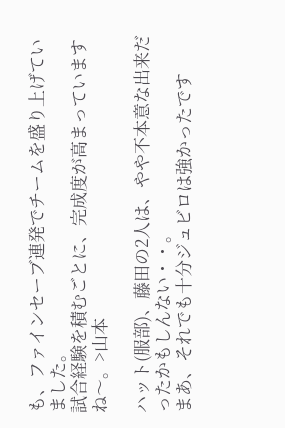も、ファインセーブ連発でチームを盛り上げていました。
試合経験を積むごとに、完成度が高まっていますね〜。>山本

ハット(服部)、藤田の2人は、やや不本意な出来だったかもしんない・・。
まあ、それでも十分ジュビロは強かったです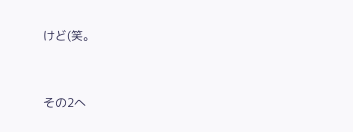けど(笑。


その2へ